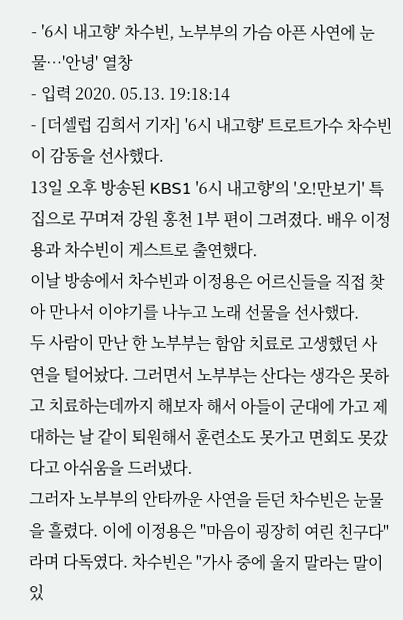- '6시 내고향' 차수빈, 노부부의 가슴 아픈 사연에 눈물…'안녕' 열창
- 입력 2020. 05.13. 19:18:14
- [더셀럽 김희서 기자] '6시 내고향' 트로트가수 차수빈이 감동을 선사했다.
13일 오후 방송된 KBS1 '6시 내고향'의 '오!만보기' 특집으로 꾸며져 강원 홍천 1부 편이 그려졌다. 배우 이정용과 차수빈이 게스트로 출연했다.
이날 방송에서 차수빈과 이정용은 어르신들을 직접 찾아 만나서 이야기를 나누고 노래 선물을 선사했다.
두 사람이 만난 한 노부부는 함암 치료로 고생했던 사연을 털어놨다. 그러면서 노부부는 산다는 생각은 못하고 치료하는데까지 해보자 해서 아들이 군대에 가고 제대하는 날 같이 퇴원해서 훈련소도 못가고 면회도 못갔다고 아쉬움을 드러냈다.
그러자 노부부의 안타까운 사연을 듣던 차수빈은 눈물을 흘렸다. 이에 이정용은 "마음이 굉장히 여린 친구다"라며 다독였다. 차수빈은 "가사 중에 울지 말라는 말이 있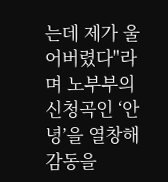는데 제가 울어버렸다"라며 노부부의 신청곡인 ‘안녕’을 열창해 감동을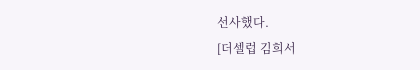선사했다.
[더셀럽 김희서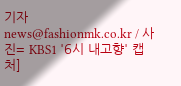기자 news@fashionmk.co.kr / 사진= KBS1 '6시 내고향' 캡처]